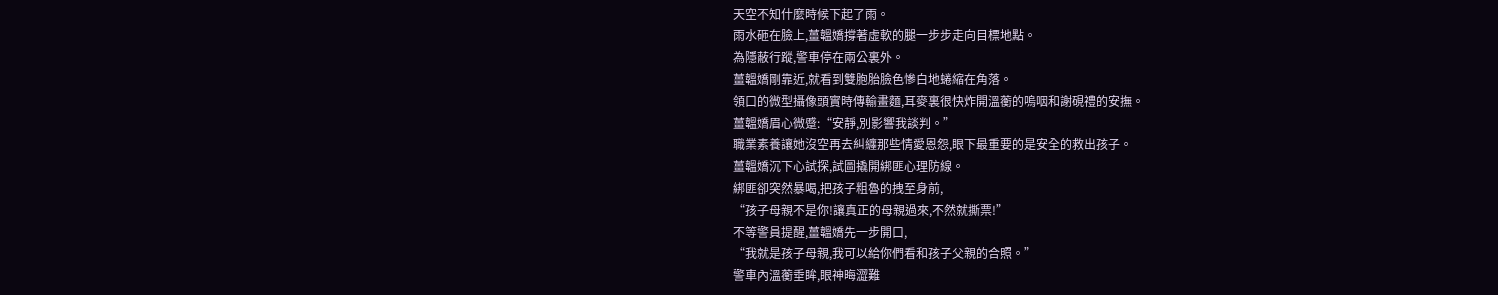天空不知什麼時候下起了雨。
雨水砸在臉上,薑韞嬌撐著虛軟的腿一步步走向目標地點。
為隱蔽行蹤,警車停在兩公裏外。
薑韞嬌剛靠近,就看到雙胞胎臉色慘白地蜷縮在角落。
領口的微型攝像頭實時傳輸畫麵,耳麥裏很快炸開溫蘅的嗚咽和謝硯禮的安撫。
薑韞嬌眉心微蹙:“安靜,別影響我談判。”
職業素養讓她沒空再去糾纏那些情愛恩怨,眼下最重要的是安全的救出孩子。
薑韞嬌沉下心試探,試圖撬開綁匪心理防線。
綁匪卻突然暴喝,把孩子粗魯的拽至身前,
“孩子母親不是你!讓真正的母親過來,不然就撕票!”
不等警員提醒,薑韞嬌先一步開口,
“我就是孩子母親,我可以給你們看和孩子父親的合照。”
警車內溫蘅垂眸,眼神晦澀難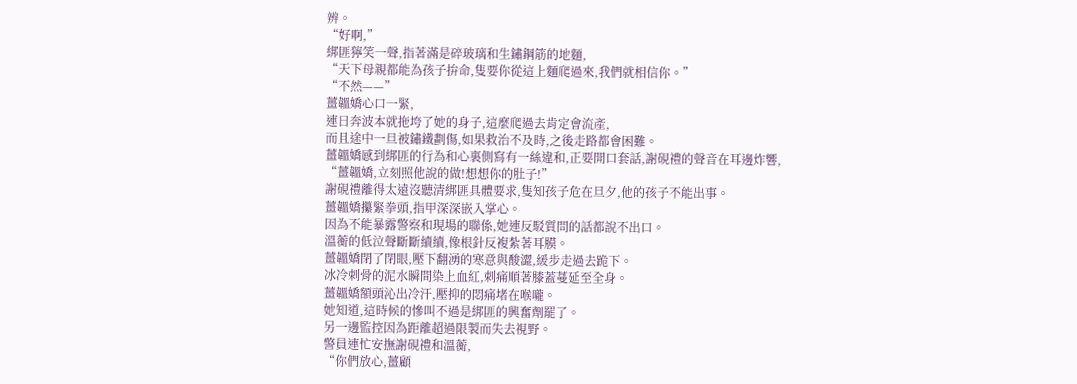辨。
“好啊,”
綁匪獰笑一聲,指著滿是碎玻璃和生鏽鋼筋的地麵,
“天下母親都能為孩子拚命,隻要你從這上麵爬過來,我們就相信你。”
“不然——”
薑韞嬌心口一緊,
連日奔波本就拖垮了她的身子,這麼爬過去肯定會流產,
而且途中一旦被鏽鐵劃傷,如果救治不及時,之後走路都會困難。
薑韞嬌感到綁匪的行為和心裏側寫有一絲違和,正要開口套話,謝硯禮的聲音在耳邊炸響,
“薑韞嬌,立刻照他說的做!想想你的肚子!”
謝硯禮離得太遠沒聽清綁匪具體要求,隻知孩子危在旦夕,他的孩子不能出事。
薑韞嬌攥緊拳頭,指甲深深嵌入掌心。
因為不能暴露警察和現場的聯係,她連反駁質問的話都說不出口。
溫蘅的低泣聲斷斷續續,像根針反複紮著耳膜。
薑韞嬌閉了閉眼,壓下翻湧的寒意與酸澀,緩步走過去跪下。
冰冷刺骨的泥水瞬間染上血紅,刺痛順著膝蓋蔓延至全身。
薑韞嬌額頭沁出冷汗,壓抑的悶痛堵在喉嚨。
她知道,這時候的慘叫不過是綁匪的興奮劑罷了。
另一邊監控因為距離超過限製而失去視野。
警員連忙安撫謝硯禮和溫蘅,
“你們放心,薑顧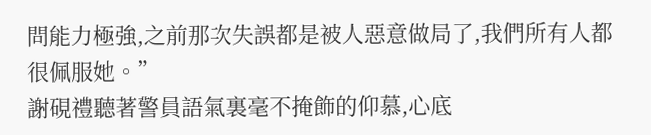問能力極強,之前那次失誤都是被人惡意做局了,我們所有人都很佩服她。”
謝硯禮聽著警員語氣裏毫不掩飾的仰慕,心底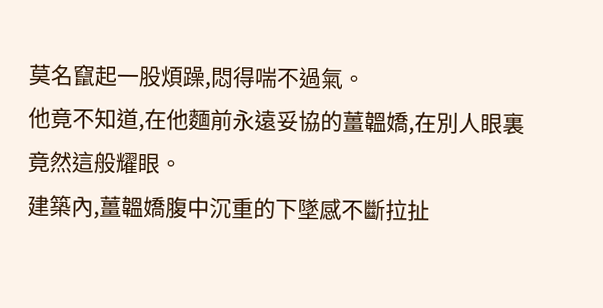莫名竄起一股煩躁,悶得喘不過氣。
他竟不知道,在他麵前永遠妥協的薑韞嬌,在別人眼裏竟然這般耀眼。
建築內,薑韞嬌腹中沉重的下墜感不斷拉扯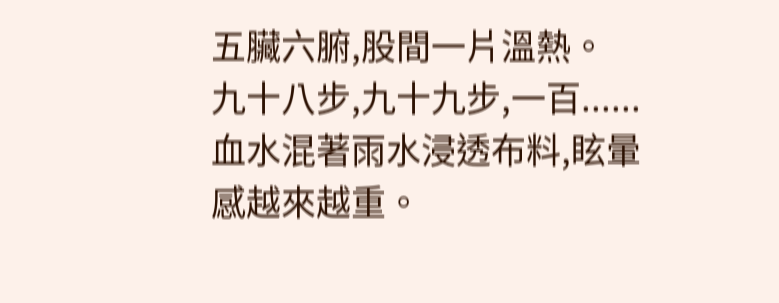五臟六腑,股間一片溫熱。
九十八步,九十九步,一百......
血水混著雨水浸透布料,眩暈感越來越重。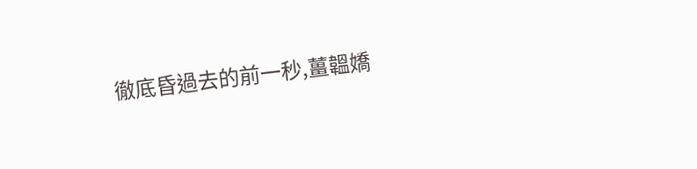徹底昏過去的前一秒,薑韞嬌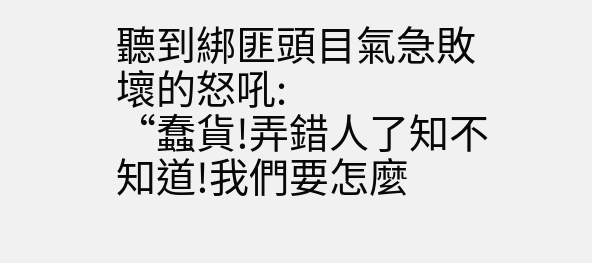聽到綁匪頭目氣急敗壞的怒吼:
“蠢貨!弄錯人了知不知道!我們要怎麼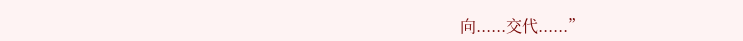向......交代......”